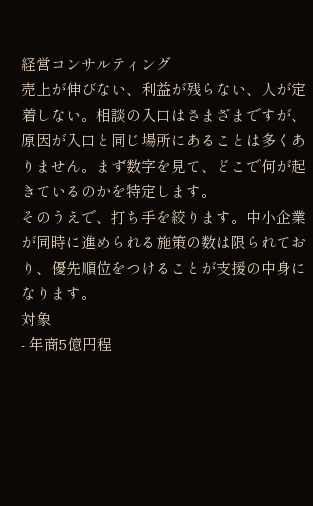経営コンサルティング
売上が伸びない、利益が残らない、人が定着しない。相談の入口はさまざまですが、原因が入口と同じ場所にあることは多くありません。まず数字を見て、どこで何が起きているのかを特定します。
そのうえで、打ち手を絞ります。中小企業が同時に進められる施策の数は限られており、優先順位をつけることが支援の中身になります。
対象
- 年商5億円程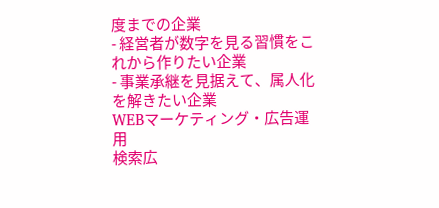度までの企業
- 経営者が数字を見る習慣をこれから作りたい企業
- 事業承継を見据えて、属人化を解きたい企業
WEBマーケティング・広告運用
検索広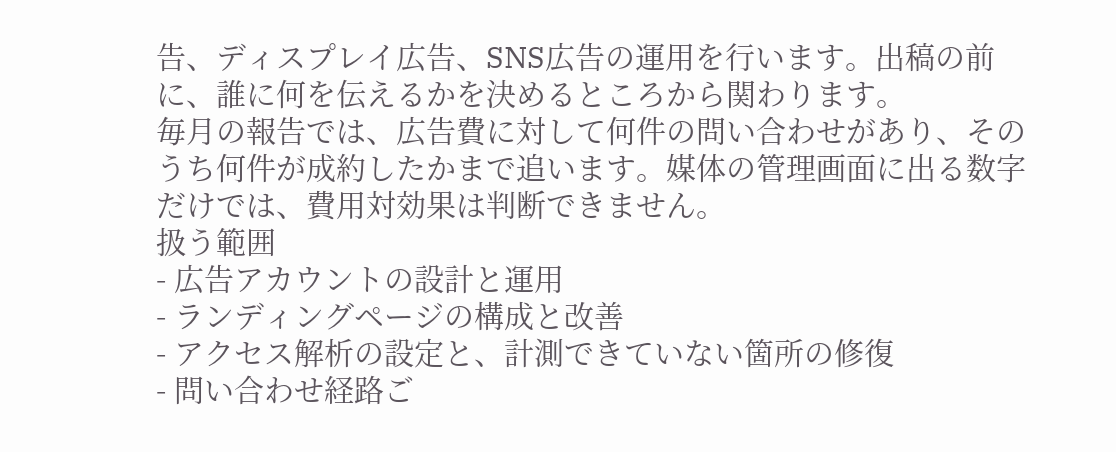告、ディスプレイ広告、SNS広告の運用を行います。出稿の前に、誰に何を伝えるかを決めるところから関わります。
毎月の報告では、広告費に対して何件の問い合わせがあり、そのうち何件が成約したかまで追います。媒体の管理画面に出る数字だけでは、費用対効果は判断できません。
扱う範囲
- 広告アカウントの設計と運用
- ランディングページの構成と改善
- アクセス解析の設定と、計測できていない箇所の修復
- 問い合わせ経路ご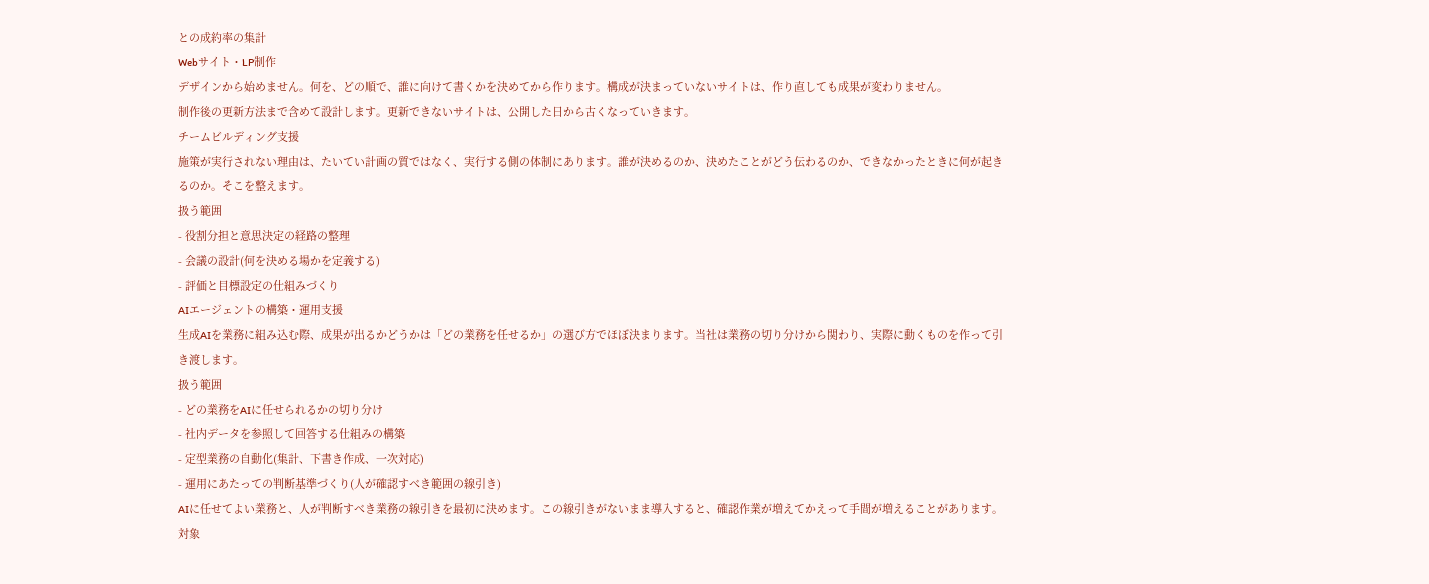との成約率の集計
Webサイト・LP制作
デザインから始めません。何を、どの順で、誰に向けて書くかを決めてから作ります。構成が決まっていないサイトは、作り直しても成果が変わりません。
制作後の更新方法まで含めて設計します。更新できないサイトは、公開した日から古くなっていきます。
チームビルディング支援
施策が実行されない理由は、たいてい計画の質ではなく、実行する側の体制にあります。誰が決めるのか、決めたことがどう伝わるのか、できなかったときに何が起きるのか。そこを整えます。
扱う範囲
- 役割分担と意思決定の経路の整理
- 会議の設計(何を決める場かを定義する)
- 評価と目標設定の仕組みづくり
AIエージェントの構築・運用支援
生成AIを業務に組み込む際、成果が出るかどうかは「どの業務を任せるか」の選び方でほぼ決まります。当社は業務の切り分けから関わり、実際に動くものを作って引き渡します。
扱う範囲
- どの業務をAIに任せられるかの切り分け
- 社内データを参照して回答する仕組みの構築
- 定型業務の自動化(集計、下書き作成、一次対応)
- 運用にあたっての判断基準づくり(人が確認すべき範囲の線引き)
AIに任せてよい業務と、人が判断すべき業務の線引きを最初に決めます。この線引きがないまま導入すると、確認作業が増えてかえって手間が増えることがあります。
対象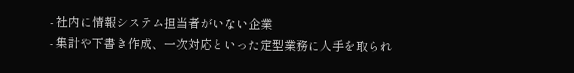- 社内に情報システム担当者がいない企業
- 集計や下書き作成、一次対応といった定型業務に人手を取られ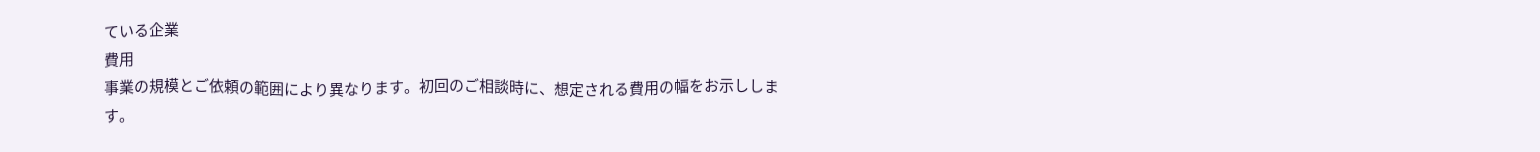ている企業
費用
事業の規模とご依頼の範囲により異なります。初回のご相談時に、想定される費用の幅をお示しします。